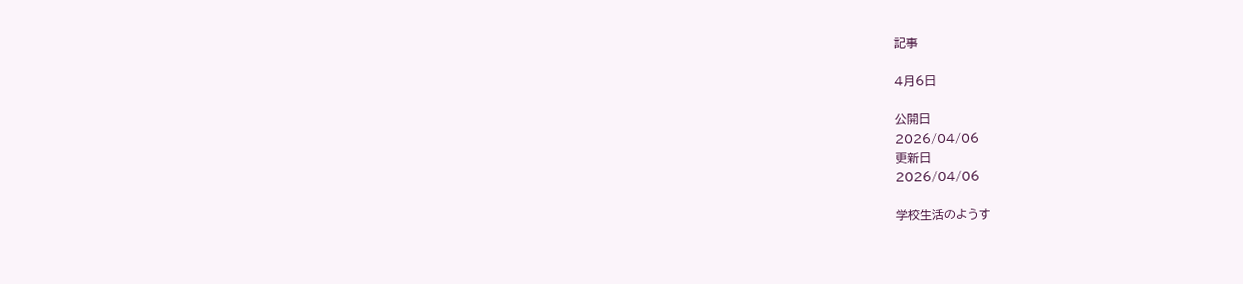記事

4月6日

公開日
2026/04/06
更新日
2026/04/06

学校生活のようす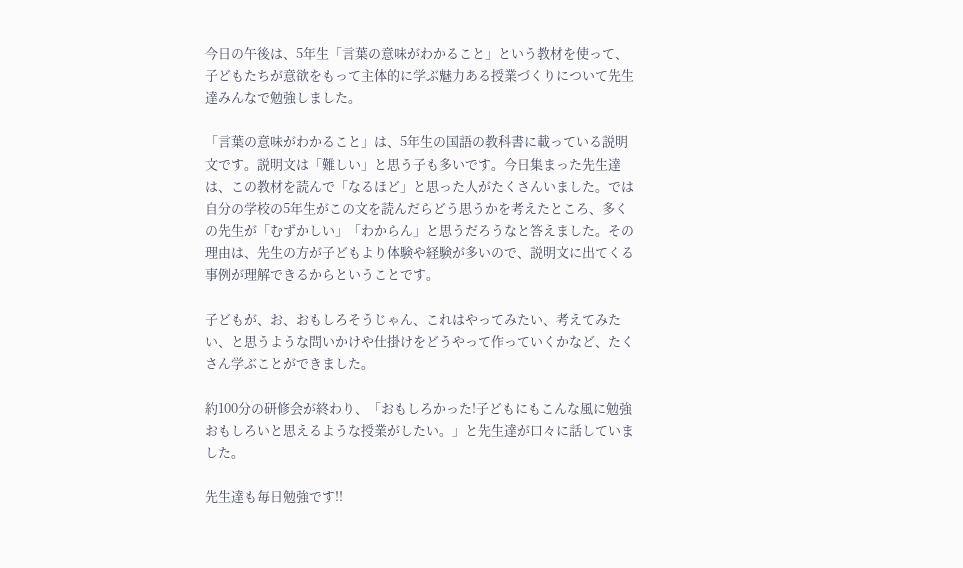今日の午後は、5年生「言葉の意味がわかること」という教材を使って、子どもたちが意欲をもって主体的に学ぶ魅力ある授業づくりについて先生達みんなで勉強しました。

「言葉の意味がわかること」は、5年生の国語の教科書に載っている説明文です。説明文は「難しい」と思う子も多いです。今日集まった先生達は、この教材を読んで「なるほど」と思った人がたくさんいました。では自分の学校の5年生がこの文を読んだらどう思うかを考えたところ、多くの先生が「むずかしい」「わからん」と思うだろうなと答えました。その理由は、先生の方が子どもより体験や経験が多いので、説明文に出てくる事例が理解できるからということです。

子どもが、お、おもしろそうじゃん、これはやってみたい、考えてみたい、と思うような問いかけや仕掛けをどうやって作っていくかなど、たくさん学ぶことができました。

約100分の研修会が終わり、「おもしろかった!子どもにもこんな風に勉強おもしろいと思えるような授業がしたい。」と先生達が口々に話していました。

先生達も毎日勉強です!!